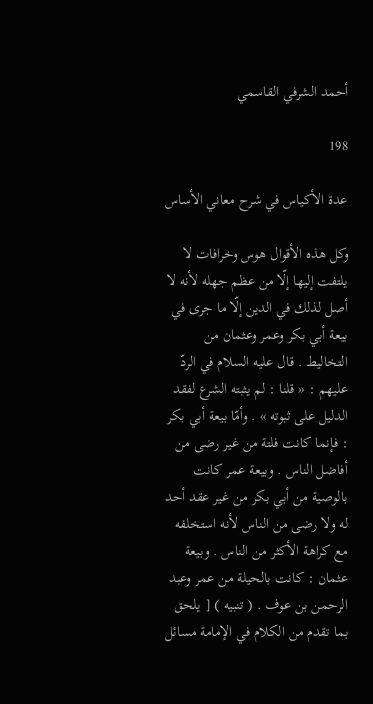أحمد الشرفي القاسمي

198

عدة الأكياس في شرح معاني الأساس

وكل هذه الأقوال هوس وخرافات لا يلتفت إليها إلّا من عظم جهله لأنه لا أصل لذلك في الدين إلّا ما جرى في بيعة أبي بكر وعمر وعثمان من التخاليط . قال عليه السلام في الردّ عليهم : « قلنا : لم يثبته الشرع لفقد الدليل على ثبوته » . وأمّا بيعة أبي بكر : فإنما كانت فلتة من غير رضى من أفاضل الناس . وبيعة عمر كانت بالوصية من أبي بكر من غير عقد أحد له ولا رضى من الناس لأنه استخلفه مع كراهة الأكثر من الناس . وبيعة عثمان : كانت بالحيلة من عمر وعبد الرحمن بن عوف . ( تنبيه ) [ يلحق بما تقدم من الكلام في الإمامة مسائل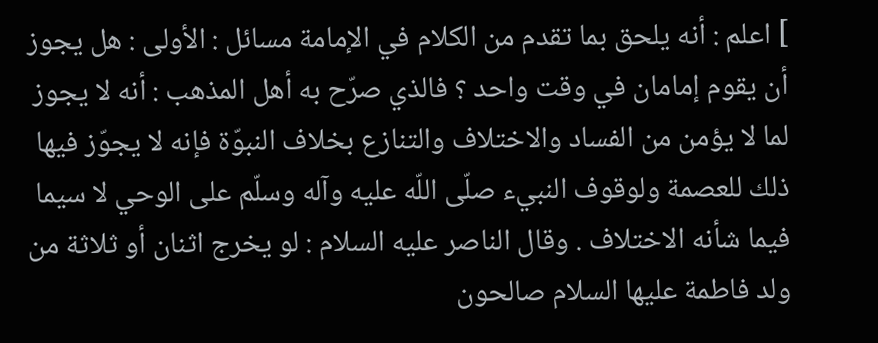] اعلم : أنه يلحق بما تقدم من الكلام في الإمامة مسائل : الأولى : هل يجوز أن يقوم إمامان في وقت واحد ؟ فالذي صرّح به أهل المذهب : أنه لا يجوز لما لا يؤمن من الفساد والاختلاف والتنازع بخلاف النبوّة فإنه لا يجوّز فيها ذلك للعصمة ولوقوف النبيء صلّى اللّه عليه وآله وسلّم على الوحي لا سيما فيما شأنه الاختلاف . وقال الناصر عليه السلام : لو يخرج اثنان أو ثلاثة من ولد فاطمة عليها السلام صالحون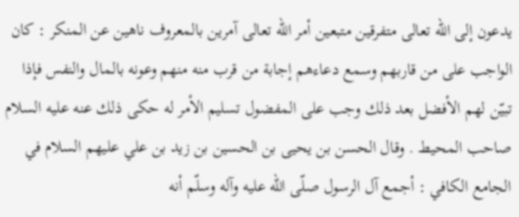يدعون إلى اللّه تعالى متفرقين متبعين أمر اللّه تعالى آمرين بالمعروف ناهين عن المنكر : كان الواجب على من قاربهم وسمع دعاءهم إجابة من قرب منه منهم وعونه بالمال والنفس فإذا تبيّن لهم الأفضل بعد ذلك وجب على المفضول تسليم الأمر له حكى ذلك عنه عليه السلام صاحب المحيط . وقال الحسن بن يحيى بن الحسين بن زيد بن علي عليهم السلام في الجامع الكافي : أجمع آل الرسول صلّى اللّه عليه وآله وسلّم أنه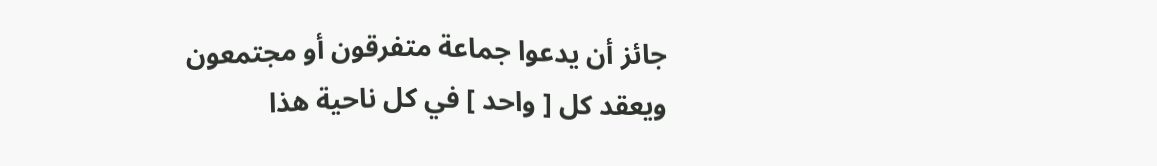جائز أن يدعوا جماعة متفرقون أو مجتمعون ويعقد كل [ واحد ] في كل ناحية هذا